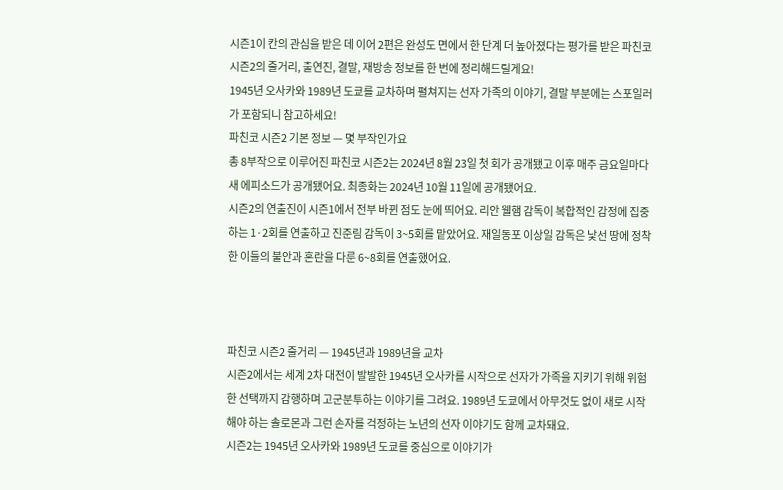시즌1이 칸의 관심을 받은 데 이어 2편은 완성도 면에서 한 단계 더 높아졌다는 평가를 받은 파친코 시즌2의 줄거리, 출연진, 결말, 재방송 정보를 한 번에 정리해드릴게요!
1945년 오사카와 1989년 도쿄를 교차하며 펼쳐지는 선자 가족의 이야기, 결말 부분에는 스포일러가 포함되니 참고하세요!
파친코 시즌2 기본 정보 — 몇 부작인가요
총 8부작으로 이루어진 파친코 시즌2는 2024년 8월 23일 첫 회가 공개됐고 이후 매주 금요일마다 새 에피소드가 공개됐어요. 최종화는 2024년 10월 11일에 공개됐어요.
시즌2의 연출진이 시즌1에서 전부 바뀐 점도 눈에 띄어요. 리안 웰햄 감독이 복합적인 감정에 집중하는 1·2회를 연출하고 진준림 감독이 3~5회를 맡았어요. 재일동포 이상일 감독은 낯선 땅에 정착한 이들의 불안과 혼란을 다룬 6~8회를 연출했어요.



파친코 시즌2 줄거리 — 1945년과 1989년을 교차
시즌2에서는 세계 2차 대전이 발발한 1945년 오사카를 시작으로 선자가 가족을 지키기 위해 위험한 선택까지 감행하며 고군분투하는 이야기를 그려요. 1989년 도쿄에서 아무것도 없이 새로 시작해야 하는 솔로몬과 그런 손자를 걱정하는 노년의 선자 이야기도 함께 교차돼요.
시즌2는 1945년 오사카와 1989년 도쿄를 중심으로 이야기가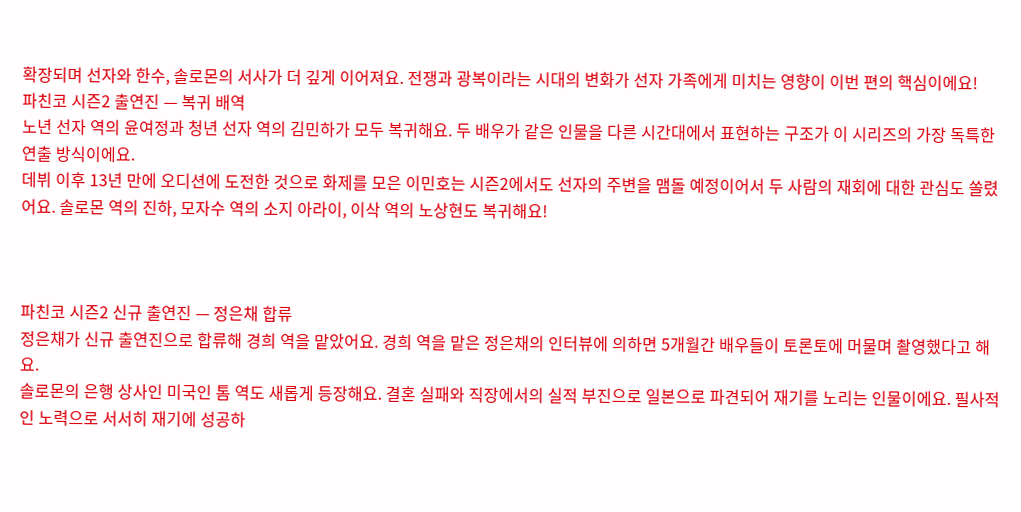확장되며 선자와 한수, 솔로몬의 서사가 더 깊게 이어져요. 전쟁과 광복이라는 시대의 변화가 선자 가족에게 미치는 영향이 이번 편의 핵심이에요!
파친코 시즌2 출연진 — 복귀 배역
노년 선자 역의 윤여정과 청년 선자 역의 김민하가 모두 복귀해요. 두 배우가 같은 인물을 다른 시간대에서 표현하는 구조가 이 시리즈의 가장 독특한 연출 방식이에요.
데뷔 이후 13년 만에 오디션에 도전한 것으로 화제를 모은 이민호는 시즌2에서도 선자의 주변을 맴돌 예정이어서 두 사람의 재회에 대한 관심도 쏠렸어요. 솔로몬 역의 진하, 모자수 역의 소지 아라이, 이삭 역의 노상현도 복귀해요!



파친코 시즌2 신규 출연진 — 정은채 합류
정은채가 신규 출연진으로 합류해 경희 역을 맡았어요. 경희 역을 맡은 정은채의 인터뷰에 의하면 5개월간 배우들이 토론토에 머물며 촬영했다고 해요.
솔로몬의 은행 상사인 미국인 톰 역도 새롭게 등장해요. 결혼 실패와 직장에서의 실적 부진으로 일본으로 파견되어 재기를 노리는 인물이에요. 필사적인 노력으로 서서히 재기에 성공하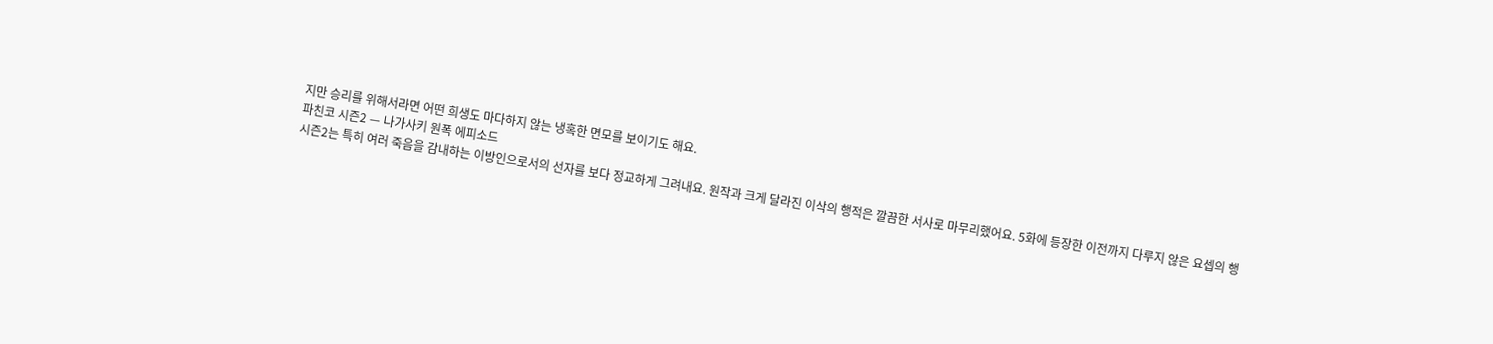지만 승리를 위해서라면 어떤 희생도 마다하지 않는 냉혹한 면모를 보이기도 해요.
파친코 시즌2 — 나가사키 원폭 에피소드
시즌2는 특히 여러 죽음을 감내하는 이방인으로서의 선자를 보다 정교하게 그려내요. 원작과 크게 달라진 이삭의 행적은 깔끔한 서사로 마무리했어요. 5화에 등장한 이전까지 다루지 않은 요셉의 행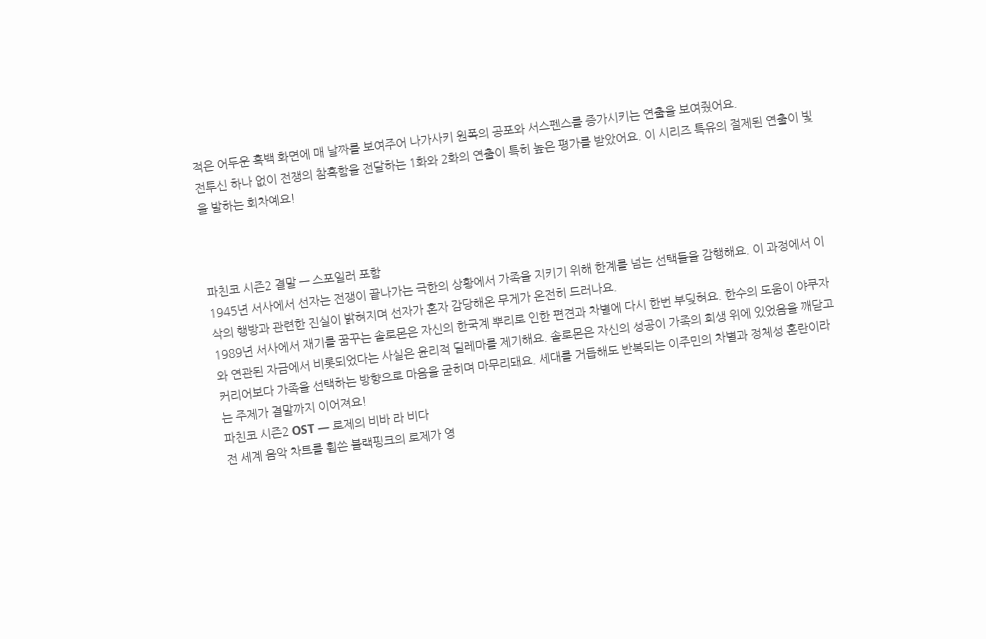적은 어두운 흑백 화면에 매 날짜를 보여주어 나가사키 원폭의 공포와 서스펜스를 증가시키는 연출을 보여줬어요.
전투신 하나 없이 전쟁의 참혹함을 전달하는 1화와 2화의 연출이 특히 높은 평가를 받았어요. 이 시리즈 특유의 절제된 연출이 빛을 발하는 회차예요!



파친코 시즌2 결말 — 스포일러 포함
1945년 서사에서 선자는 전쟁이 끝나가는 극한의 상황에서 가족을 지키기 위해 한계를 넘는 선택들을 감행해요. 이 과정에서 이삭의 행방과 관련한 진실이 밝혀지며 선자가 혼자 감당해온 무게가 온전히 드러나요.
1989년 서사에서 재기를 꿈꾸는 솔로몬은 자신의 한국계 뿌리로 인한 편견과 차별에 다시 한번 부딪혀요. 한수의 도움이 야쿠자와 연관된 자금에서 비롯되었다는 사실은 윤리적 딜레마를 제기해요. 솔로몬은 자신의 성공이 가족의 희생 위에 있었음을 깨닫고 커리어보다 가족을 선택하는 방향으로 마음을 굳히며 마무리돼요. 세대를 거듭해도 반복되는 이주민의 차별과 정체성 혼란이라는 주제가 결말까지 이어져요!
파친코 시즌2 OST — 로제의 비바 라 비다
전 세계 음악 차트를 휩쓴 블랙핑크의 로제가 영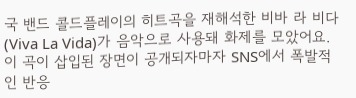국 밴드 콜드플레이의 히트곡을 재해석한 비바 라 비다(Viva La Vida)가 음악으로 사용돼 화제를 모았어요.
이 곡이 삽입된 장면이 공개되자마자 SNS에서 폭발적인 반응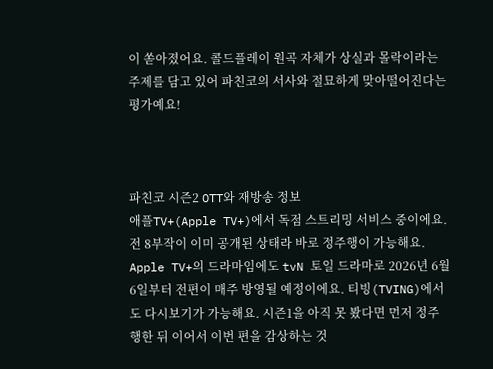이 쏟아졌어요. 콜드플레이 원곡 자체가 상실과 몰락이라는 주제를 담고 있어 파친코의 서사와 절묘하게 맞아떨어진다는 평가예요!



파친코 시즌2 OTT와 재방송 정보
애플TV+(Apple TV+)에서 독점 스트리밍 서비스 중이에요. 전 8부작이 이미 공개된 상태라 바로 정주행이 가능해요.
Apple TV+의 드라마임에도 tvN 토일 드라마로 2026년 6월 6일부터 전편이 매주 방영될 예정이에요. 티빙(TVING)에서도 다시보기가 가능해요. 시즌1을 아직 못 봤다면 먼저 정주행한 뒤 이어서 이번 편을 감상하는 것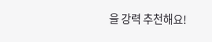을 강력 추천해요!